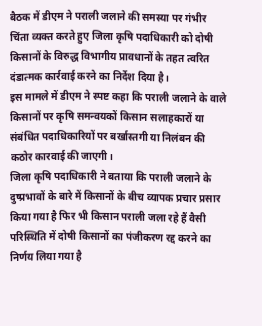बैठक में डीएम ने पराली जलाने की समस्या पर गंभीर चिंता व्यक्त करते हुए जिला कृषि पदाधिकारी को दोषी किसानों के विरुद्ध विभागीय प्रावधानों के तहत त्वरित दंडात्मक कार्रवाई करने का निर्देश दिया है।
इस मामले में डीएम ने स्पष्ट कहा कि पराली जलाने के वाले किसानों पर कृषि समन्वयकों किसान सलाहकारों या संबंधित पदाधिकारियों पर बर्खास्तगी या निलंबन की कठोर कारवाई की जाएगी।
जिला कृषि पदाधिकारी ने बताया कि पराली जलाने के दुष्प्रभावों के बारे में किसानों के बीच व्यापक प्रचार प्रसार किया गया है फिर भी किसान पराली जला रहे हैं वैसी परिस्थिति में दोषी किसानों का पंजीकरण रद्द करने का निर्णय लिया गया है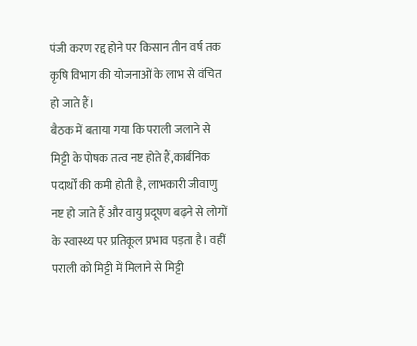पंजी करण रद्द होने पर किसान तीन वर्ष तक कृषि विभाग की योजनाओं के लाभ से वंचित हो जाते हैं।
बैठक में बताया गया कि पराली जलाने से मिट्टी के पोषक तत्व नष्ट होते हैं,कार्बनिक पदार्थों की कमी होती है, लाभकारी जीवाणु नष्ट हो जाते हैं और वायु प्रदूषण बढ़ने से लोगों के स्वास्थ्य पर प्रतिकूल प्रभाव पड़ता है। वहीं पराली को मिट्टी में मिलाने से मिट्टी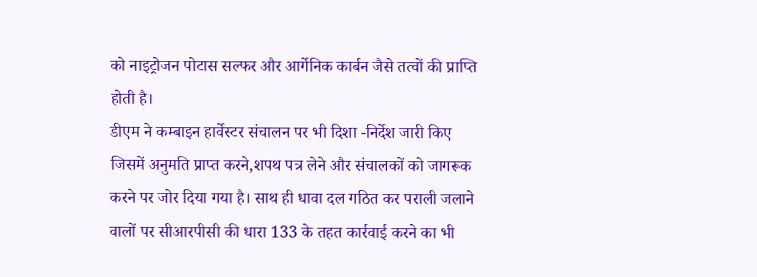को नाइट्रोजन पोटास सल्फर और आर्गेनिक कार्बन जैसे तत्वों की प्राप्ति होती है।
डीएम ने कम्बाइन हार्वेस्टर संचालन पर भी दिशा -निर्देश जारी किए जिसमें अनुमति प्राप्त करने,शपथ पत्र लेने और संचालकों को जागरूक करने पर जोर दिया गया है। साथ ही धावा दल गठित कर पराली जलाने वालों पर सीआरपीसी की धारा 133 के तहत कार्रवाई करने का भी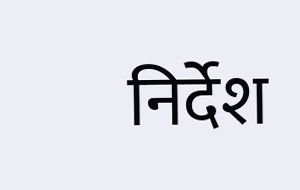निर्देश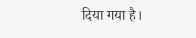दिया गया है।